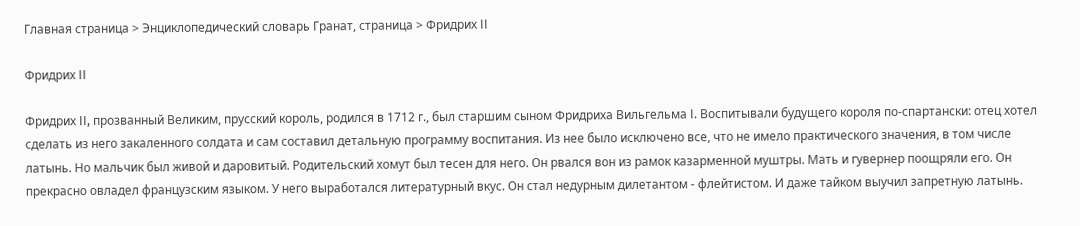Главная страница > Энциклопедический словарь Гранат, страница > Фридрих II

Фридрих II

Фридрих II, прозванный Великим, прусский король, родился в 1712 г., был старшим сыном Фридриха Вильгельма I. Воспитывали будущего короля по-спартански: отец хотел сделать из него закаленного солдата и сам составил детальную программу воспитания. Из нее было исключено все, что не имело практического значения, в том числе латынь. Но мальчик был живой и даровитый. Родительский хомут был тесен для него. Он рвался вон из рамок казарменной муштры. Мать и гувернер поощряли его. Он прекрасно овладел французским языком. У него выработался литературный вкус. Он стал недурным дилетантом - флейтистом. И даже тайком выучил запретную латынь.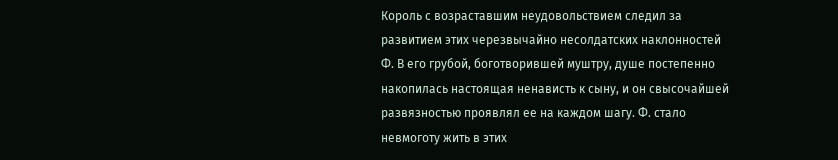Король с возраставшим неудовольствием следил за развитием этих черезвычайно несолдатских наклонностей Ф. В его грубой, боготворившей муштру, душе постепенно накопилась настоящая ненависть к сыну, и он свысочайшей развязностью проявлял ее на каждом шагу. Ф. стало невмоготу жить в этих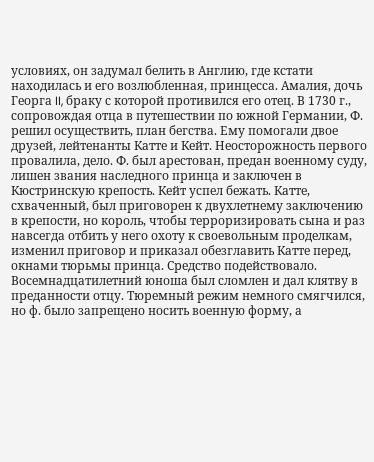условиях, он задумал белить в Англию, где кстати находилась и его возлюбленная, принцесса. Амалия, дочь Георга II, браку с которой противился его отец. В 1730 г., сопровождая отца в путешествии по южной Германии, Ф. решил осуществить, план бегства. Ему помогали двое друзей, лейтенанты Катте и Кейт. Неосторожность первого провалила, дело. Ф. был арестован, предан военному суду, лишен звания наследного принца и заключен в Кюстринскую крепость. Кейт успел бежать. Катте, схваченный, был приговорен к двухлетнему заключению в крепости, но король, чтобы терроризировать сына и раз навсегда отбить у него охоту к своевольным проделкам, изменил приговор и приказал обезглавить Катте перед, окнами тюрьмы принца. Средство подействовало. Восемнадцатилетний юноша был сломлен и дал клятву в преданности отцу. Тюремный режим немного смягчился, но ф. было запрещено носить военную форму, а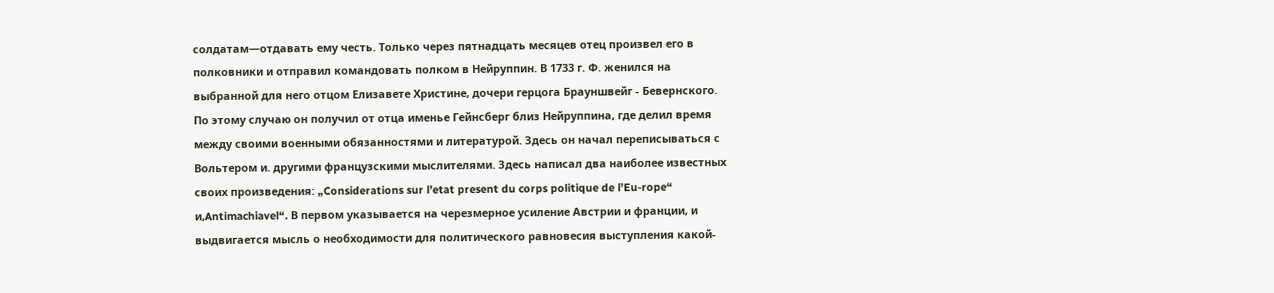солдатам—отдавать ему честь. Только через пятнадцать месяцев отец произвел его в полковники и отправил командовать полком в Нейруппин. В 1733 г. Ф. женился на выбранной для него отцом Елизавете Христине, дочери герцога Брауншвейг - Бевернского. По этому случаю он получил от отца именье Гейнсберг близ Нейруппина, где делил время между своими военными обязанностями и литературой. Здесь он начал переписываться с Вольтером и. другими французскими мыслителями. Здесь написал два наиболее известных своих произведения: „Considerations sur l’etat present du corps politique de l’Eu-rope“ и,Antimachiavel“. В первом указывается на черезмерное усиление Австрии и франции, и выдвигается мысль о необходимости для политического равновесия выступления какой-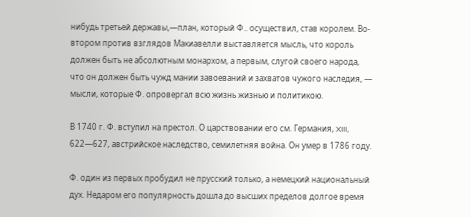нибудь третьей державы,—план, который Ф.. осуществил, став королем. Во-втором против взглядов Макиавелли выставляется мысль, что король должен быть не абсолютным монархом, а первым, слугой своего народа, что он должен быть чужд мании завоеваний и захватов чужого наследия, — мысли, которые Ф. опровергал всю жизнь жизнью и политикою.

В 1740 г. Ф. вступил на престол. О царствовании его см. Германия, XIII, 622—627, австрийское наследство, семилетняя война. Он умер в 1786 году.

Ф. один из первых пробудил не прусский только, а немецкий национальный дух. Недаром его популярность дошла до высших пределов долгое время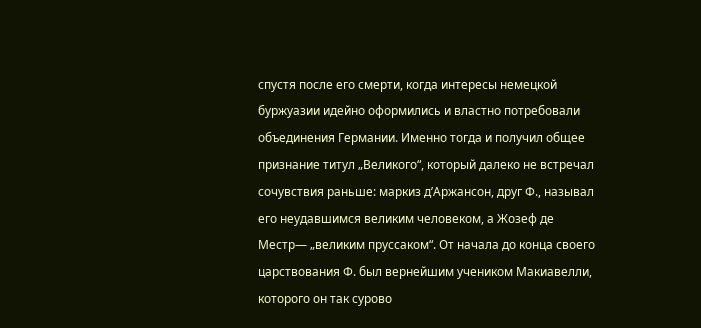спустя после его смерти, когда интересы немецкой буржуазии идейно оформились и властно потребовали объединения Германии. Именно тогда и получил общее признание титул „Великого“, который далеко не встречал сочувствия раньше: маркиз д’Аржансон, друг Ф., называл его неудавшимся великим человеком, а Жозеф де Местр— „великим пруссаком“. От начала до конца своего царствования Ф. был вернейшим учеником Макиавелли, которого он так сурово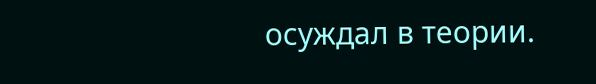осуждал в теории.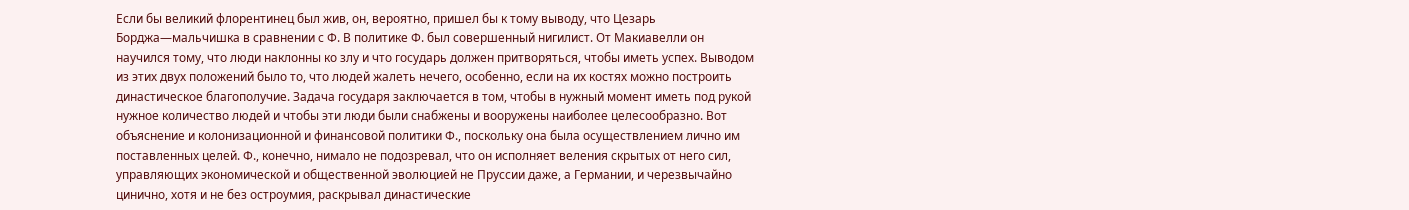Если бы великий флорентинец был жив, он, вероятно, пришел бы к тому выводу, что Цезарь Борджа—мальчишка в сравнении с Ф. В политике Ф. был совершенный нигилист. От Макиавелли он научился тому, что люди наклонны ко злу и что государь должен притворяться, чтобы иметь успех. Выводом из этих двух положений было то, что людей жалеть нечего, особенно, если на их костях можно построить династическое благополучие. Задача государя заключается в том, чтобы в нужный момент иметь под рукой нужное количество людей и чтобы эти люди были снабжены и вооружены наиболее целесообразно. Вот объяснение и колонизационной и финансовой политики Ф., поскольку она была осуществлением лично им поставленных целей. Ф., конечно, нимало не подозревал, что он исполняет веления скрытых от него сил, управляющих экономической и общественной эволюцией не Пруссии даже, а Германии, и черезвычайно цинично, хотя и не без остроумия, раскрывал династические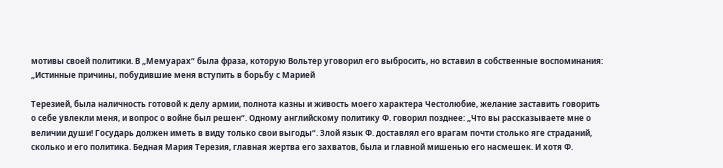мотивы своей политики. В „Мемуарах“ была фраза, которую Вольтер уговорил его выбросить, но вставил в собственные воспоминания: „Истинные причины, побудившие меня вступить в борьбу с Марией

Терезией, была наличность готовой к делу армии, полнота казны и живость моего характера Честолюбие, желание заставить говорить о себе увлекли меня, и вопрос о войне был решен“. Одному английскому политику Ф. говорил позднее: „Что вы рассказываете мне о величии души! Государь должен иметь в виду только свои выгоды“. Злой язык Ф. доставлял его врагам почти столько яге страданий, сколько и его политика. Бедная Мария Терезия, главная жертва его захватов, была и главной мишенью его насмешек. И хотя Ф.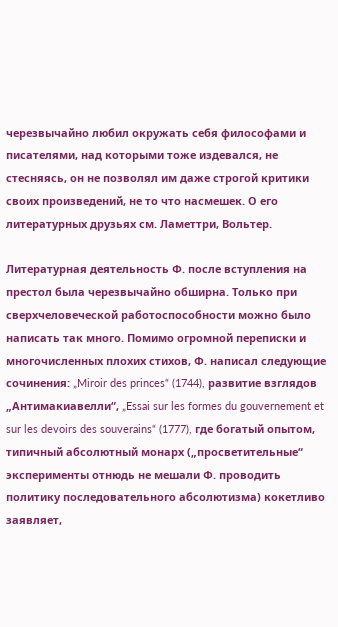черезвычайно любил окружать себя философами и писателями, над которыми тоже издевался, не стесняясь, он не позволял им даже строгой критики своих произведений, не то что насмешек. О его литературных друзьях см. Ламеттри, Вольтер.

Литературная деятельность Ф. после вступления на престол была черезвычайно обширна. Только при сверхчеловеческой работоспособности можно было написать так много. Помимо огромной переписки и многочисленных плохих стихов, Ф. написал следующие сочинения: „Miroir des princes“ (1744), развитие взглядов „Антимакиавелли“, „Essai sur les formes du gouvernement et sur les devoirs des souverains“ (1777), где богатый опытом, типичный абсолютный монарх („просветительные“ эксперименты отнюдь не мешали Ф. проводить политику последовательного абсолютизма) кокетливо заявляет,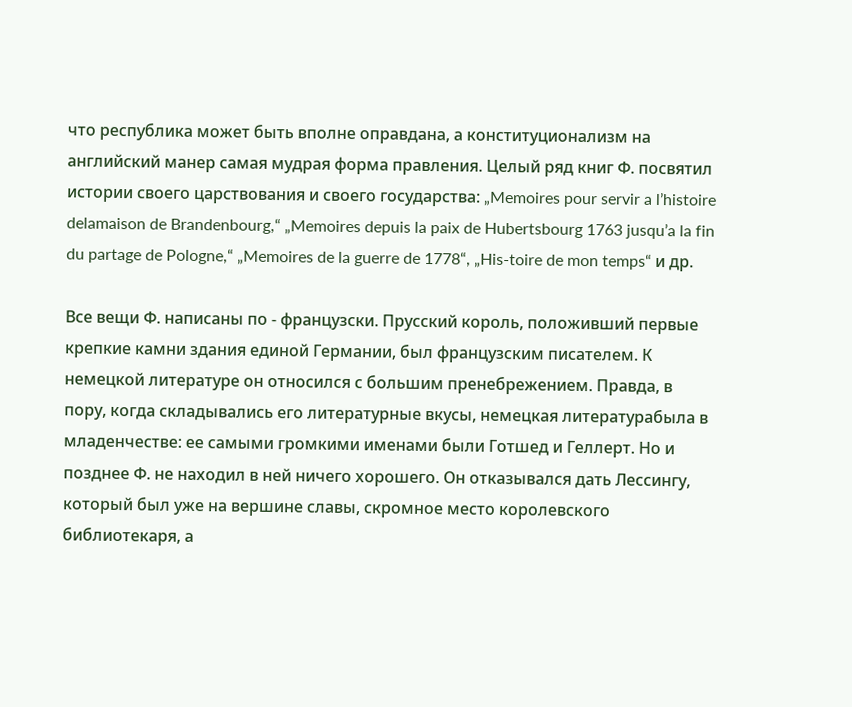что республика может быть вполне оправдана, а конституционализм на английский манер самая мудрая форма правления. Целый ряд книг Ф. посвятил истории своего царствования и своего государства: „Memoires pour servir a l’histoire delamaison de Brandenbourg,“ „Memoires depuis la paix de Hubertsbourg 1763 jusqu’a la fin du partage de Pologne,“ „Memoires de la guerre de 1778“, „His-toire de mon temps“ и др.

Все вещи Ф. написаны по - французски. Прусский король, положивший первые крепкие камни здания единой Германии, был французским писателем. К немецкой литературе он относился с большим пренебрежением. Правда, в пору, когда складывались его литературные вкусы, немецкая литературабыла в младенчестве: ее самыми громкими именами были Готшед и Геллерт. Но и позднее Ф. не находил в ней ничего хорошего. Он отказывался дать Лессингу, который был уже на вершине славы, скромное место королевского библиотекаря, а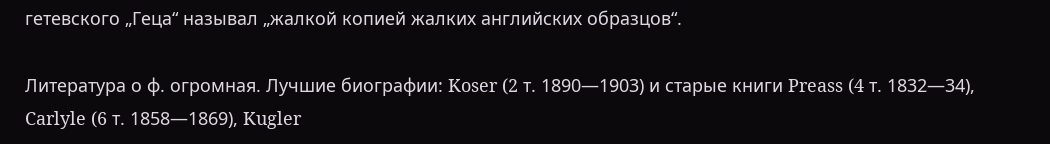гетевского „Геца“ называл „жалкой копией жалких английских образцов“.

Литература о ф. огромная. Лучшие биографии: Koser (2 т. 1890—1903) и старые книги Preass (4 т. 1832—34), Carlyle (6 т. 1858—1869), Kugler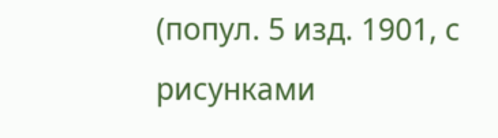(попул. 5 изд. 1901, с рисунками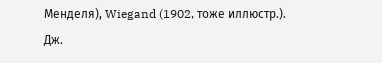Менделя), Wiegand (1902, тоже иллюстр.). Дж.